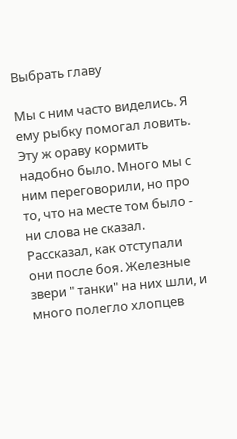Выбрать главу

Мы с ним часто виделись. Я ему рыбку помогал ловить. Эту ж ораву кормить надобно было. Много мы с ним переговорили, но про то, что на месте том было - ни слова не сказал. Рассказал, как отступали они после боя. Железные звери " танки" на них шли, и много полегло хлопцев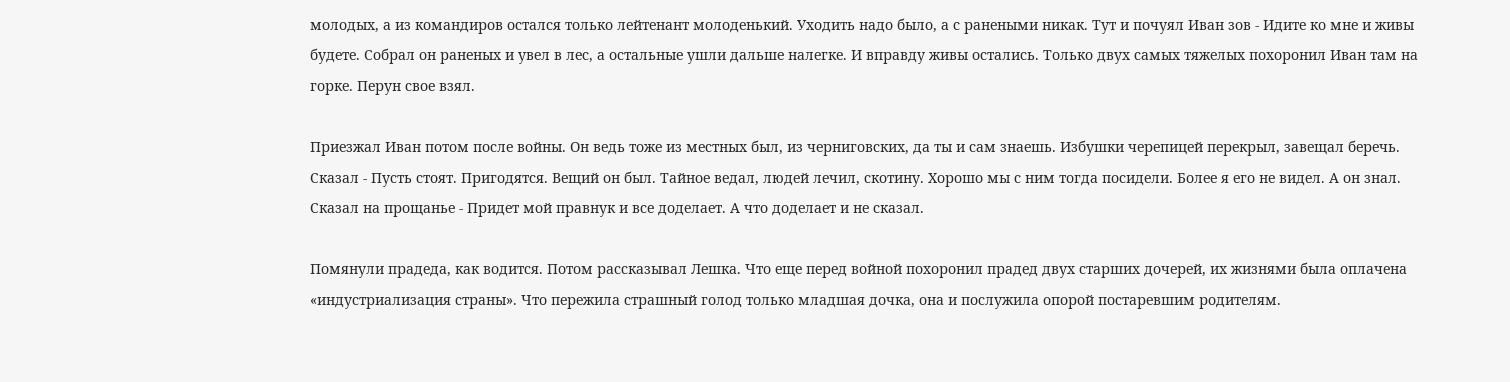молодых, а из командиров остался только лейтенант молоденький. Уходить надо было, а с ранеными никак. Тут и почуял Иван зов - Идите ко мне и живы будете. Собрал он раненых и увел в лес, а остальные ушли дальше налегке. И вправду живы остались. Только двух самых тяжелых похоронил Иван там на горке. Перун свое взял.

Приезжал Иван потом после войны. Он ведь тоже из местных был, из черниговских, да ты и сам знаешь. Избушки черепицей перекрыл, завещал беречь. Сказал - Пусть стоят. Пригодятся. Вещий он был. Тайное ведал, людей лечил, скотину. Хорошо мы с ним тогда посидели. Более я его не видел. А он знал. Сказал на прощанье - Придет мой правнук и все доделает. А что доделает и не сказал.

Помянули прадеда, как водится. Потом рассказывал Лешка. Что еще перед войной похоронил прадед двух старших дочерей, их жизнями была оплачена «индустриализация страны». Что пережила страшный голод только младшая дочка, она и послужила опорой постаревшим родителям.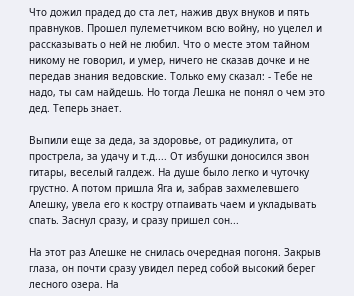Что дожил прадед до ста лет, нажив двух внуков и пять правнуков. Прошел пулеметчиком всю войну, но уцелел и рассказывать о ней не любил. Что о месте этом тайном никому не говорил, и умер, ничего не сказав дочке и не передав знания ведовские. Только ему сказал: - Тебе не надо, ты сам найдешь. Но тогда Лешка не понял о чем это дед. Теперь знает.

Выпили еще за деда, за здоровье, от радикулита, от прострела, за удачу и т.д.... От избушки доносился звон гитары, веселый галдеж. На душе было легко и чуточку грустно. А потом пришла Яга и, забрав захмелевшего Алешку, увела его к костру отпаивать чаем и укладывать спать. Заснул сразу, и сразу пришел сон...

На этот раз Алешке не снилась очередная погоня. Закрыв глаза, он почти сразу увидел перед собой высокий берег лесного озера. На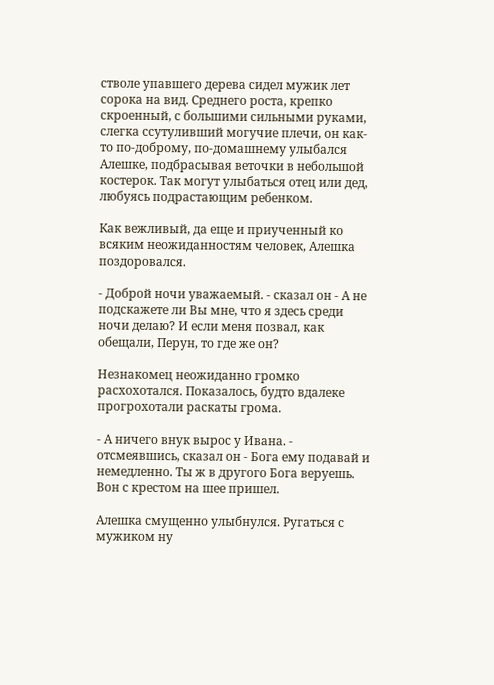стволе упавшего дерева сидел мужик лет сорока на вид. Среднего роста, крепко скроенный, с большими сильными руками, слегка ссутуливший могучие плечи, он как-то по-доброму, по-домашнему улыбался Алешке, подбрасывая веточки в небольшой костерок. Так могут улыбаться отец или дед, любуясь подрастающим ребенком.

Как вежливый, да еще и приученный ко всяким неожиданностям человек, Алешка поздоровался.

- Доброй ночи уважаемый. - сказал он - А не подскажете ли Вы мне, что я здесь среди ночи делаю? И если меня позвал, как обещали, Перун, то где же он?

Незнакомец неожиданно громко расхохотался. Показалось, будто вдалеке прогрохотали раскаты грома.

- А ничего внук вырос у Ивана. - отсмеявшись, сказал он - Бога ему подавай и немедленно. Ты ж в другого Бога веруешь. Вон с крестом на шее пришел.

Алешка смущенно улыбнулся. Ругаться с мужиком ну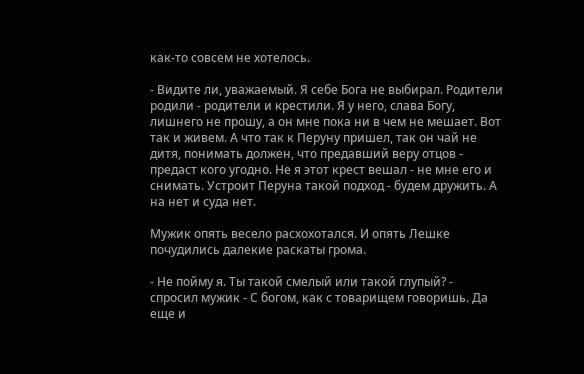как-то совсем не хотелось.

- Видите ли, уважаемый. Я себе Бога не выбирал. Родители родили - родители и крестили. Я у него, слава Богу, лишнего не прошу, а он мне пока ни в чем не мешает. Вот так и живем. А что так к Перуну пришел, так он чай не дитя, понимать должен, что предавший веру отцов - предаст кого угодно. Не я этот крест вешал - не мне его и снимать. Устроит Перуна такой подход - будем дружить. А на нет и суда нет.

Мужик опять весело расхохотался. И опять Лешке почудились далекие раскаты грома.

- Не пойму я. Ты такой смелый или такой глупый? - спросил мужик - С богом, как с товарищем говоришь. Да еще и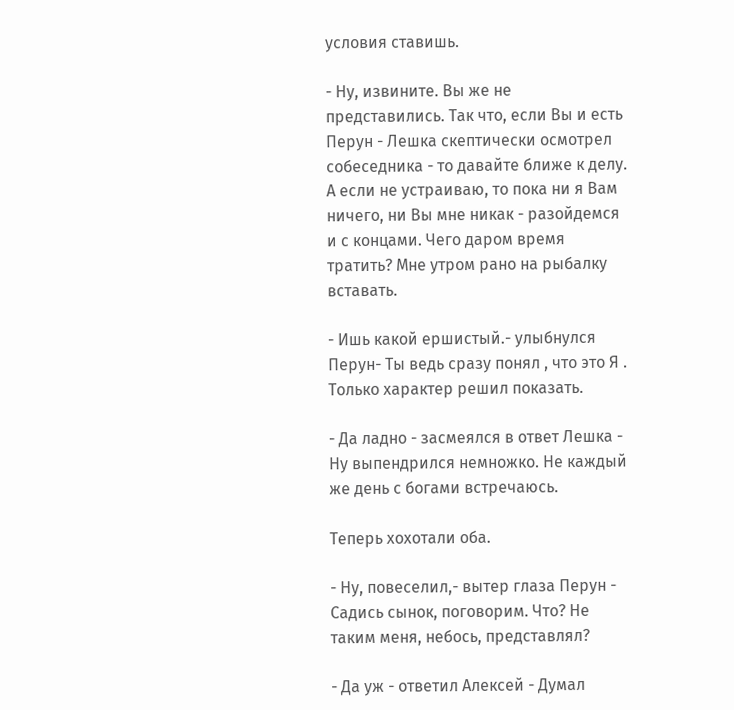условия ставишь.

- Ну, извините. Вы же не представились. Так что, если Вы и есть Перун - Лешка скептически осмотрел собеседника - то давайте ближе к делу. А если не устраиваю, то пока ни я Вам ничего, ни Вы мне никак - разойдемся и с концами. Чего даром время тратить? Мне утром рано на рыбалку вставать.

- Ишь какой ершистый.- улыбнулся Перун- Ты ведь сразу понял , что это Я . Только характер решил показать.

- Да ладно - засмеялся в ответ Лешка - Ну выпендрился немножко. Не каждый же день с богами встречаюсь.

Теперь хохотали оба.

- Ну, повеселил,- вытер глаза Перун - Садись сынок, поговорим. Что? Не таким меня, небось, представлял?

- Да уж - ответил Алексей - Думал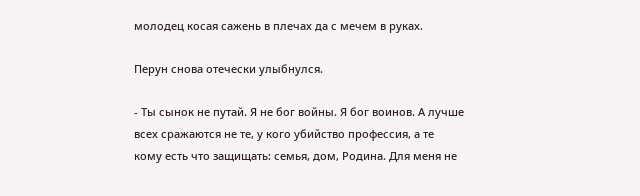молодец косая сажень в плечах да с мечем в руках.

Перун снова отечески улыбнулся.

- Ты сынок не путай. Я не бог войны. Я бог воинов. А лучше всех сражаются не те, у кого убийство профессия, а те кому есть что защищать: семья, дом, Родина. Для меня не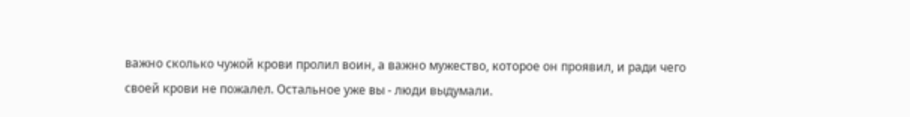важно сколько чужой крови пролил воин, а важно мужество, которое он проявил, и ради чего своей крови не пожалел. Остальное уже вы - люди выдумали.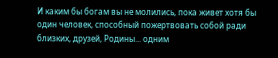И каким бы богам вы не молились, пока живет хотя бы один человек, способный пожертвовать собой ради близких, друзей, Родины... одним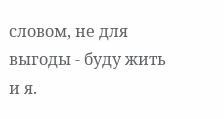словом, не для выгоды - буду жить и я.